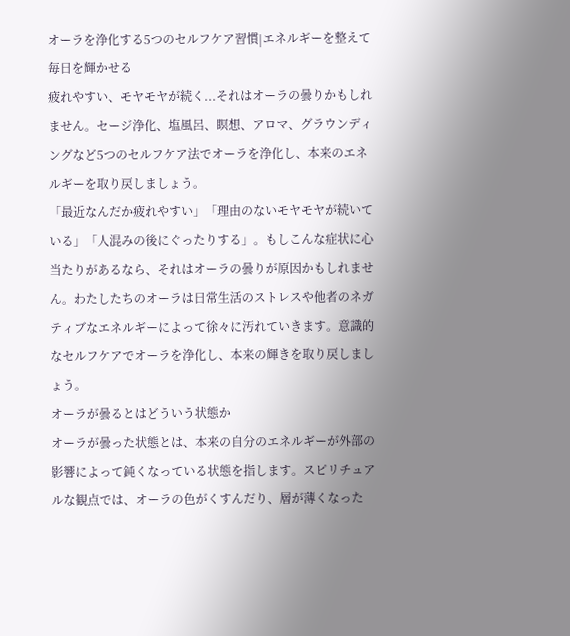オーラを浄化する5つのセルフケア習慣|エネルギーを整えて毎日を輝かせる
疲れやすい、モヤモヤが続く...それはオーラの曇りかもしれません。セージ浄化、塩風呂、瞑想、アロマ、グラウンディングなど5つのセルフケア法でオーラを浄化し、本来のエネルギーを取り戻しましょう。
「最近なんだか疲れやすい」「理由のないモヤモヤが続いている」「人混みの後にぐったりする」。もしこんな症状に心当たりがあるなら、それはオーラの曇りが原因かもしれません。わたしたちのオーラは日常生活のストレスや他者のネガティブなエネルギーによって徐々に汚れていきます。意識的なセルフケアでオーラを浄化し、本来の輝きを取り戻しましょう。
オーラが曇るとはどういう状態か
オーラが曇った状態とは、本来の自分のエネルギーが外部の影響によって鈍くなっている状態を指します。スピリチュアルな観点では、オーラの色がくすんだり、層が薄くなった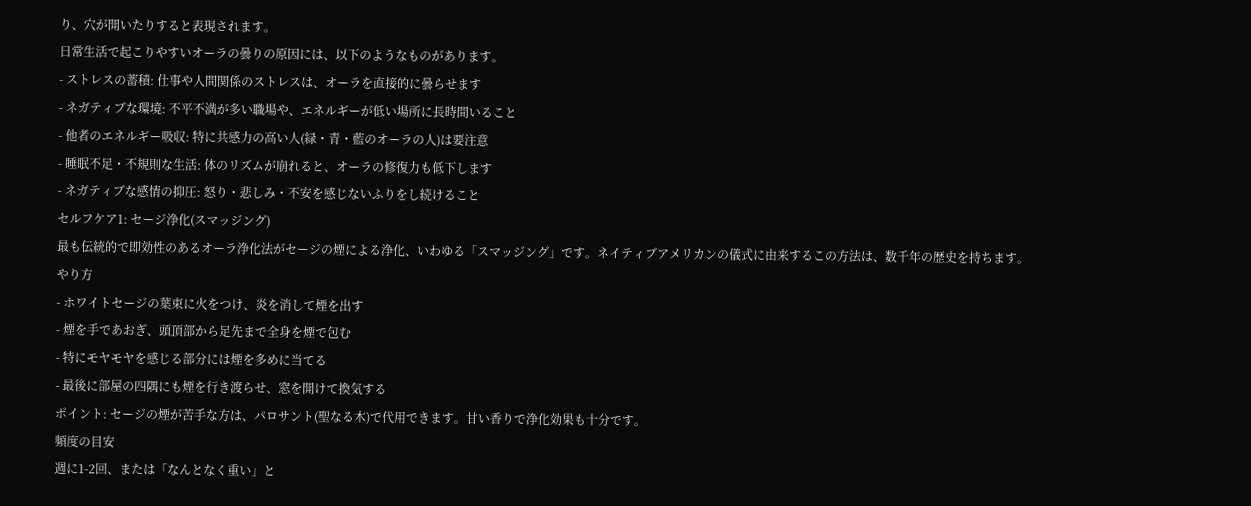り、穴が開いたりすると表現されます。
日常生活で起こりやすいオーラの曇りの原因には、以下のようなものがあります。
- ストレスの蓄積: 仕事や人間関係のストレスは、オーラを直接的に曇らせます
- ネガティブな環境: 不平不満が多い職場や、エネルギーが低い場所に長時間いること
- 他者のエネルギー吸収: 特に共感力の高い人(緑・青・藍のオーラの人)は要注意
- 睡眠不足・不規則な生活: 体のリズムが崩れると、オーラの修復力も低下します
- ネガティブな感情の抑圧: 怒り・悲しみ・不安を感じないふりをし続けること
セルフケア1: セージ浄化(スマッジング)
最も伝統的で即効性のあるオーラ浄化法がセージの煙による浄化、いわゆる「スマッジング」です。ネイティブアメリカンの儀式に由来するこの方法は、数千年の歴史を持ちます。
やり方
- ホワイトセージの葉束に火をつけ、炎を消して煙を出す
- 煙を手であおぎ、頭頂部から足先まで全身を煙で包む
- 特にモヤモヤを感じる部分には煙を多めに当てる
- 最後に部屋の四隅にも煙を行き渡らせ、窓を開けて換気する
ポイント: セージの煙が苦手な方は、パロサント(聖なる木)で代用できます。甘い香りで浄化効果も十分です。
頻度の目安
週に1-2回、または「なんとなく重い」と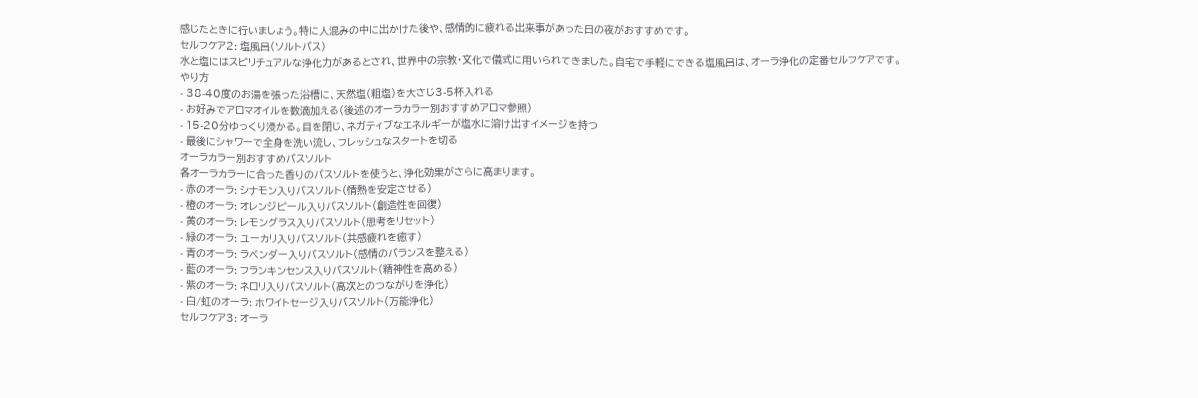感じたときに行いましょう。特に人混みの中に出かけた後や、感情的に疲れる出来事があった日の夜がおすすめです。
セルフケア2: 塩風呂(ソルトバス)
水と塩にはスピリチュアルな浄化力があるとされ、世界中の宗教・文化で儀式に用いられてきました。自宅で手軽にできる塩風呂は、オーラ浄化の定番セルフケアです。
やり方
- 38-40度のお湯を張った浴槽に、天然塩(粗塩)を大さじ3-5杯入れる
- お好みでアロマオイルを数滴加える(後述のオーラカラー別おすすめアロマ参照)
- 15-20分ゆっくり浸かる。目を閉じ、ネガティブなエネルギーが塩水に溶け出すイメージを持つ
- 最後にシャワーで全身を洗い流し、フレッシュなスタートを切る
オーラカラー別おすすめバスソルト
各オーラカラーに合った香りのバスソルトを使うと、浄化効果がさらに高まります。
- 赤のオーラ: シナモン入りバスソルト(情熱を安定させる)
- 橙のオーラ: オレンジピール入りバスソルト(創造性を回復)
- 黄のオーラ: レモングラス入りバスソルト(思考をリセット)
- 緑のオーラ: ユーカリ入りバスソルト(共感疲れを癒す)
- 青のオーラ: ラベンダー入りバスソルト(感情のバランスを整える)
- 藍のオーラ: フランキンセンス入りバスソルト(精神性を高める)
- 紫のオーラ: ネロリ入りバスソルト(高次とのつながりを浄化)
- 白/虹のオーラ: ホワイトセージ入りバスソルト(万能浄化)
セルフケア3: オーラ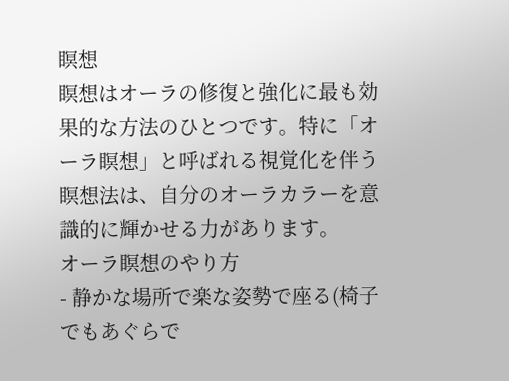瞑想
瞑想はオーラの修復と強化に最も効果的な方法のひとつです。特に「オーラ瞑想」と呼ばれる視覚化を伴う瞑想法は、自分のオーラカラーを意識的に輝かせる力があります。
オーラ瞑想のやり方
- 静かな場所で楽な姿勢で座る(椅子でもあぐらで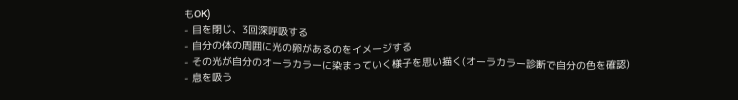もOK)
- 目を閉じ、3回深呼吸する
- 自分の体の周囲に光の卵があるのをイメージする
- その光が自分のオーラカラーに染まっていく様子を思い描く(オーラカラー診断で自分の色を確認)
- 息を吸う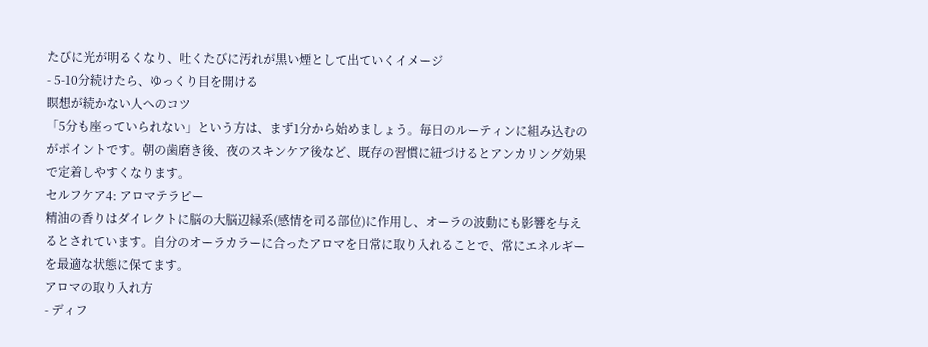たびに光が明るくなり、吐くたびに汚れが黒い煙として出ていくイメージ
- 5-10分続けたら、ゆっくり目を開ける
瞑想が続かない人へのコツ
「5分も座っていられない」という方は、まず1分から始めましょう。毎日のルーティンに組み込むのがポイントです。朝の歯磨き後、夜のスキンケア後など、既存の習慣に紐づけるとアンカリング効果で定着しやすくなります。
セルフケア4: アロマテラピー
精油の香りはダイレクトに脳の大脳辺縁系(感情を司る部位)に作用し、オーラの波動にも影響を与えるとされています。自分のオーラカラーに合ったアロマを日常に取り入れることで、常にエネルギーを最適な状態に保てます。
アロマの取り入れ方
- ディフ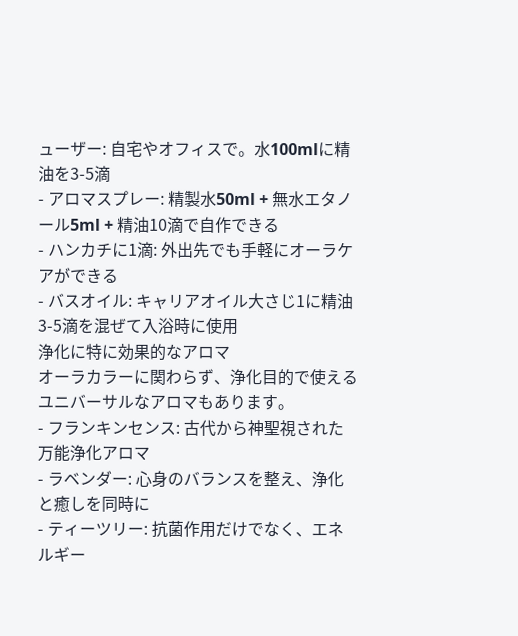ューザー: 自宅やオフィスで。水100mlに精油を3-5滴
- アロマスプレー: 精製水50ml + 無水エタノール5ml + 精油10滴で自作できる
- ハンカチに1滴: 外出先でも手軽にオーラケアができる
- バスオイル: キャリアオイル大さじ1に精油3-5滴を混ぜて入浴時に使用
浄化に特に効果的なアロマ
オーラカラーに関わらず、浄化目的で使えるユニバーサルなアロマもあります。
- フランキンセンス: 古代から神聖視された万能浄化アロマ
- ラベンダー: 心身のバランスを整え、浄化と癒しを同時に
- ティーツリー: 抗菌作用だけでなく、エネルギー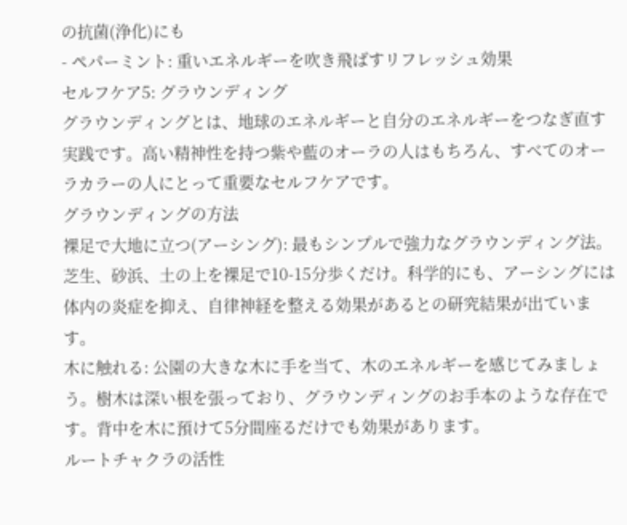の抗菌(浄化)にも
- ペパーミント: 重いエネルギーを吹き飛ばすリフレッシュ効果
セルフケア5: グラウンディング
グラウンディングとは、地球のエネルギーと自分のエネルギーをつなぎ直す実践です。高い精神性を持つ紫や藍のオーラの人はもちろん、すべてのオーラカラーの人にとって重要なセルフケアです。
グラウンディングの方法
裸足で大地に立つ(アーシング): 最もシンプルで強力なグラウンディング法。芝生、砂浜、土の上を裸足で10-15分歩くだけ。科学的にも、アーシングには体内の炎症を抑え、自律神経を整える効果があるとの研究結果が出ています。
木に触れる: 公園の大きな木に手を当て、木のエネルギーを感じてみましょう。樹木は深い根を張っており、グラウンディングのお手本のような存在です。背中を木に預けて5分間座るだけでも効果があります。
ルートチャクラの活性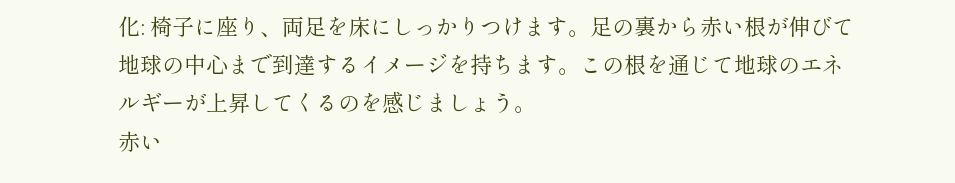化: 椅子に座り、両足を床にしっかりつけます。足の裏から赤い根が伸びて地球の中心まで到達するイメージを持ちます。この根を通じて地球のエネルギーが上昇してくるのを感じましょう。
赤い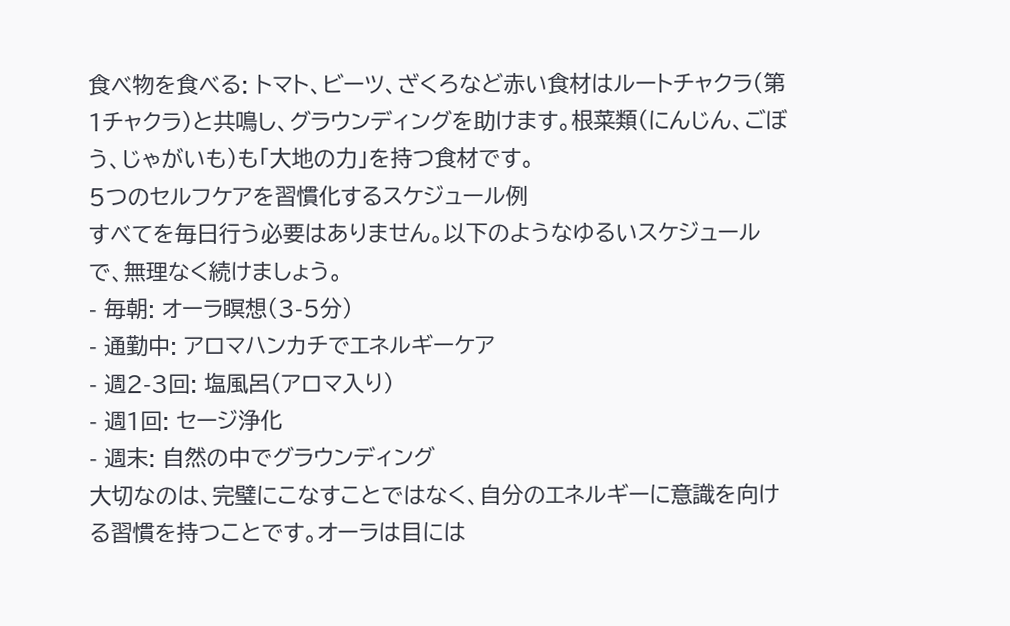食べ物を食べる: トマト、ビーツ、ざくろなど赤い食材はルートチャクラ(第1チャクラ)と共鳴し、グラウンディングを助けます。根菜類(にんじん、ごぼう、じゃがいも)も「大地の力」を持つ食材です。
5つのセルフケアを習慣化するスケジュール例
すべてを毎日行う必要はありません。以下のようなゆるいスケジュールで、無理なく続けましょう。
- 毎朝: オーラ瞑想(3-5分)
- 通勤中: アロマハンカチでエネルギーケア
- 週2-3回: 塩風呂(アロマ入り)
- 週1回: セージ浄化
- 週末: 自然の中でグラウンディング
大切なのは、完璧にこなすことではなく、自分のエネルギーに意識を向ける習慣を持つことです。オーラは目には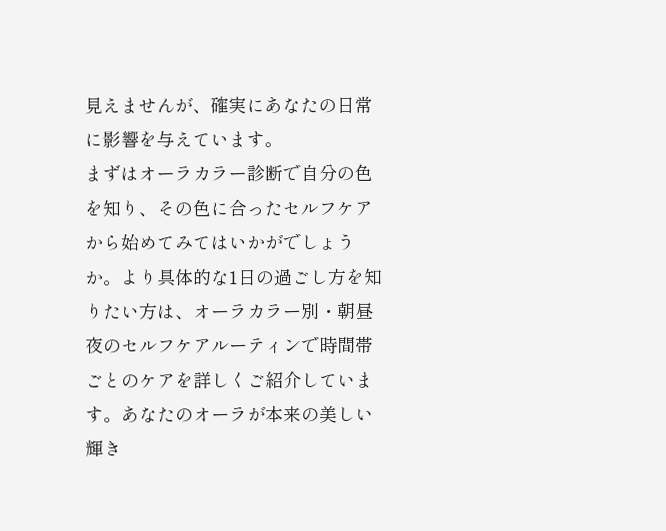見えませんが、確実にあなたの日常に影響を与えています。
まずはオーラカラー診断で自分の色を知り、その色に合ったセルフケアから始めてみてはいかがでしょうか。より具体的な1日の過ごし方を知りたい方は、オーラカラー別・朝昼夜のセルフケアルーティンで時間帯ごとのケアを詳しくご紹介しています。あなたのオーラが本来の美しい輝き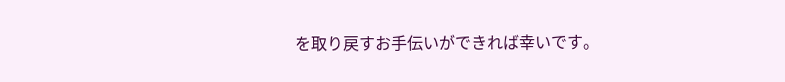を取り戻すお手伝いができれば幸いです。